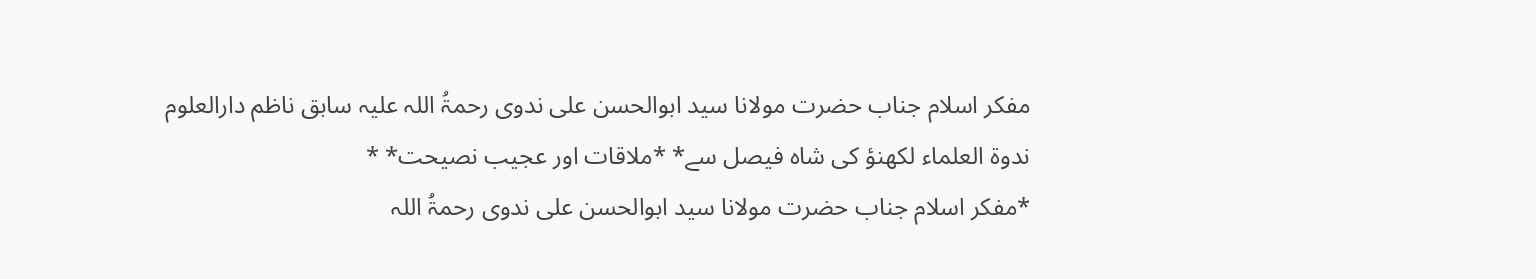مفکر اسلام جناب حضرت مولانا سید ابوالحسن علی ندوی رحمۃُ اللہ علیہ سابق ناظم دارالعلوم ندوۃ العلماء لکھنؤ کی شاہ فیصل سے* *ملاقات اور عجیب نصیحت* *
*مفکر اسلام جناب حضرت مولانا سید ابوالحسن علی ندوی رحمۃُ اللہ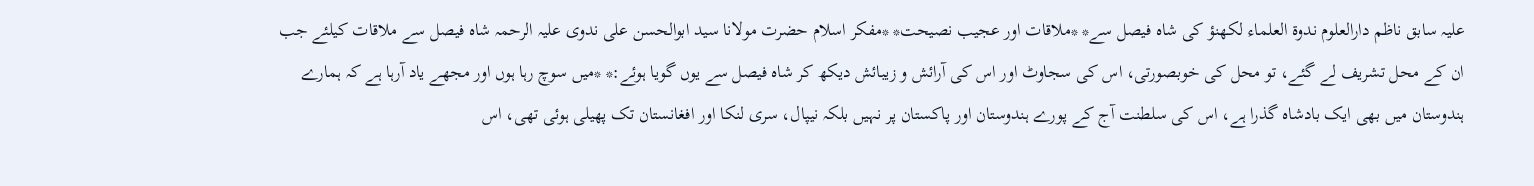علیہ سابق ناظم دارالعلوم ندوۃ العلماء لکھنؤ کی شاہ فیصل سے* *ملاقات اور عجیب نصیحت* *مفکر اسلام حضرت مولانا سید ابوالحسن علی ندوی علیہ الرحمہ شاہ فیصل سے ملاقات کیلئے جب ان کے محل تشریف لے گئے، تو محل کی خوبصورتی، اس کی سجاوٹ اور اس کی آرائش و زیبائش دیکھ کر شاہ فیصل سے یوں گویا ہوئے:* *میں سوچ رہا ہوں اور مجھے یاد آرہا ہے کہ ہمارے ہندوستان میں بھی ایک بادشاہ گذرا ہے، اس کی سلطنت آج کے پورے ہندوستان اور پاکستان پر نہیں بلکہ نیپال، سری لنکا اور افغانستان تک پھیلی ہوئی تھی، اس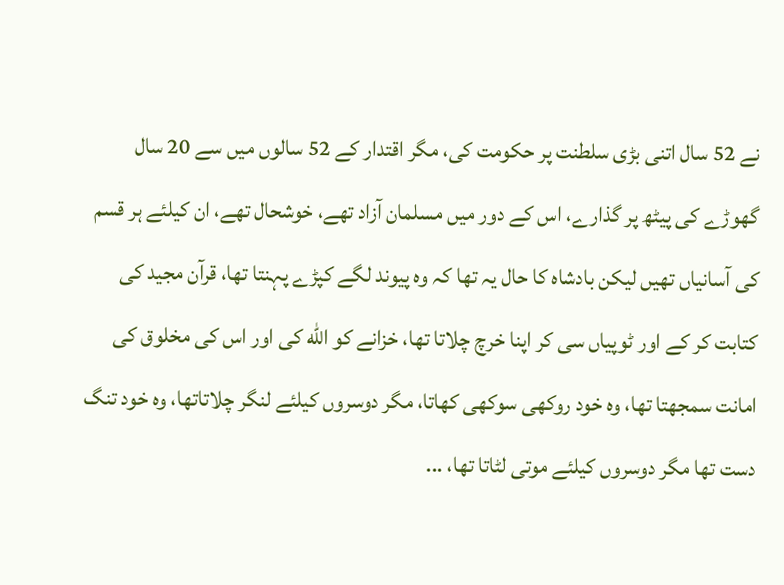نے 52 سال اتنی بڑی سلطنت پر حکومت کی، مگر اقتدار کے 52 سالوں میں سے 20 سال گھوڑے کی پیٹھ پر گذارے، اس کے دور میں مسلمان آزاد تھے، خوشحال تھے، ان کیلئے ہر قسم کی آسانیاں تھیں لیکن بادشاہ کا حال یہ تھا کہ وہ پیوند لگے کپڑے پہنتا تھا، قرآن مجید کی کتابت کر کے اور ٹوپیاں سی کر اپنا خرچ چلاتا تھا، خزانے کو الله کی اور اس کی مخلوق کی امانت سمجھتا تھا، وہ خود روکھی سوکھی کھاتا، مگر دوسروں کیلئے لنگر چلاتاتھا، وہ خود تنگ دست تھا مگر دوسروں کیلئے موتی لٹاتا تھا، ...